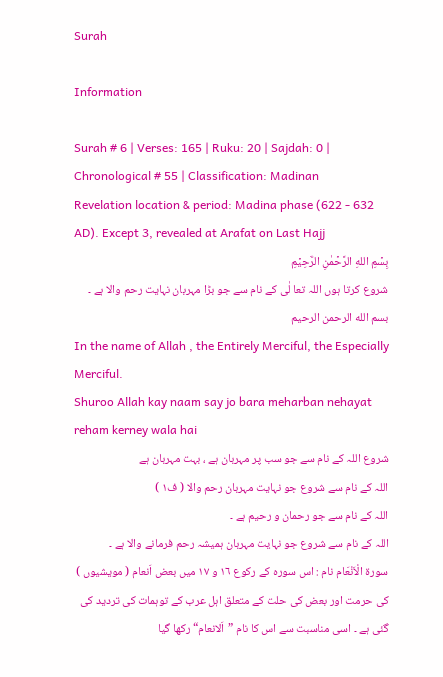Surah

Information

Surah # 6 | Verses: 165 | Ruku: 20 | Sajdah: 0 | Chronological # 55 | Classification: Madinan
Revelation location & period: Madina phase (622 - 632 AD). Except 3, revealed at Arafat on Last Hajj
بِسۡمِ اللهِ الرَّحۡمٰنِ الرَّحِيۡمِ
شروع کرتا ہوں اللہ تعا لٰی کے نام سے جو بڑا مہربان نہایت رحم والا ہے ۔
بسم الله الرحمن الرحيم
In the name of Allah , the Entirely Merciful, the Especially Merciful.
Shuroo Allah kay naam say jo bara meharban nehayat reham kerney wala hai
شروع اللہ کے نام سے جو سب پر مہربان ہے ، بہت مہربان ہے
اللہ کے نام سے شروع جو نہایت مہربان رحم والا ( ف۱ )
اللہ کے نام سے جو رحمان و رحیم ہے ۔
اللہ کے نام سے شروع جو نہایت مہربان ہمیشہ رحم فرمانے والا ہے ۔
سورة الْاَنْعَام نام : اس سورہ کے رکوع ۱٦ و ۱۷ میں بعض اَنعام ( مویشیوں ) کی حرمت اور بعض کی حلت کے متعلق اہل عرب کے توہمات کی تردید کی گئی ہے ۔ اسی مناسبت سے اس کا نام ”اَلانعام“ رکھا گیا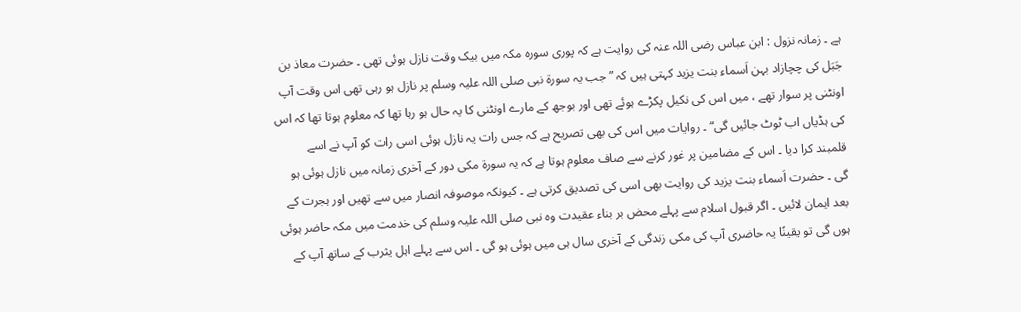ہے ۔ زمانہ نزول : ابن عباس رضی اللہ عنہ کی روایت ہے کہ پوری سورہ مکہ میں بیک وقت نازل ہوئی تھی ۔ حضرت معاذ بن جَبَل کی چچازاد بہن اَسماء بنت یزید کہتی ہیں کہ ”جب یہ سورۃ نبی صلی اللہ علیہ وسلم پر نازل ہو رہی تھی اس وقت آپ اونٹنی پر سوار تھے ، میں اس کی نکیل پکڑے ہوئے تھی اور بوجھ کے مارے اونٹنی کا یہ حال ہو رہا تھا کہ معلوم ہوتا تھا کہ اس کی ہڈیاں اب ٹوٹ جائیں گی“ ۔ روایات میں اس کی بھی تصریح ہے کہ جس رات یہ نازل ہوئی اسی رات کو آپ نے اسے قلمبند کرا دیا ۔ اس کے مضامین پر غور کرنے سے صاف معلوم ہوتا ہے کہ یہ سورۃ مکی دور کے آخری زمانہ میں نازل ہوئی ہو گی ۔ حضرت اَسماء بنت یزید کی روایت بھی اسی کی تصدیق کرتی ہے ۔ کیونکہ موصوفہ انصار میں سے تھیں اور ہجرت کے بعد ایمان لائیں ۔ اگر قبول اسلام سے پہلے محض بر بناء عقیدت وہ نبی صلی اللہ علیہ وسلم کی خدمت میں مکہ حاضر ہوئی ہوں گی تو یقینًا یہ حاضری آپ کی مکی زندگی کے آخری سال ہی میں ہوئی ہو گی ۔ اس سے پہلے اہل یثرب کے ساتھ آپ کے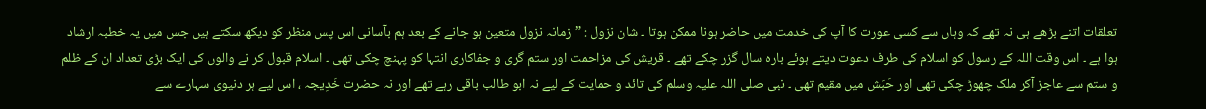تعلقات اتنے بڑھے ہی نہ تھے کہ وہاں سے کسی عورت کا آپ کی خدمت میں حاضر ہونا ممکن ہوتا ۔ شان نزول : ”زمانہ نزول متعین ہو جانے کے بعد ہم بآسانی اس پس منظر کو دیکھ سکتے ہیں جس میں یہ خطبہ ارشاد ہوا ہے ۔ اس وقت اللہ کے رسول کو اسلام کی طرف دعوت دیتے ہوئے بارہ سال گزر چکے تھے ۔ قریش کی مزاحمت اور ستم گری و جفاکاری انتہا کو پہنچ چکی تھی ۔ اسلام قبول کر نے والوں کی ایک بڑی تعداد ان کے ظلم و ستم سے عاجز آکر ملک چھوڑ چکی تھی اور حَبَش میں مقیم تھی ۔ نبی صلی اللہ علیہ وسلم کی تائد و حمایت کے لیے نہ ابو طالب باقی رہے تھے اور نہ حضرت خَدِیجہ ، اس لیے ہر دنیوی سہارے سے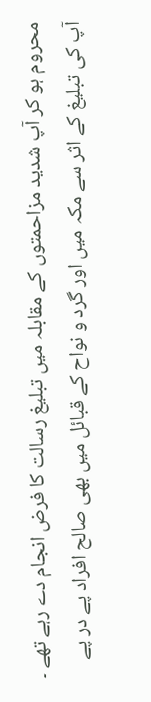محروم ہو کر آپ شدید مزاحمتوں کے مقابلہ میں تبلیغ رسالت کا فرض انجام دے رہے تھے ۔ آپ کی تبلیغ کے اثر سے مکہ میں اور گرد و نواح کے قبائل میں بھی صالح افراد پے در پے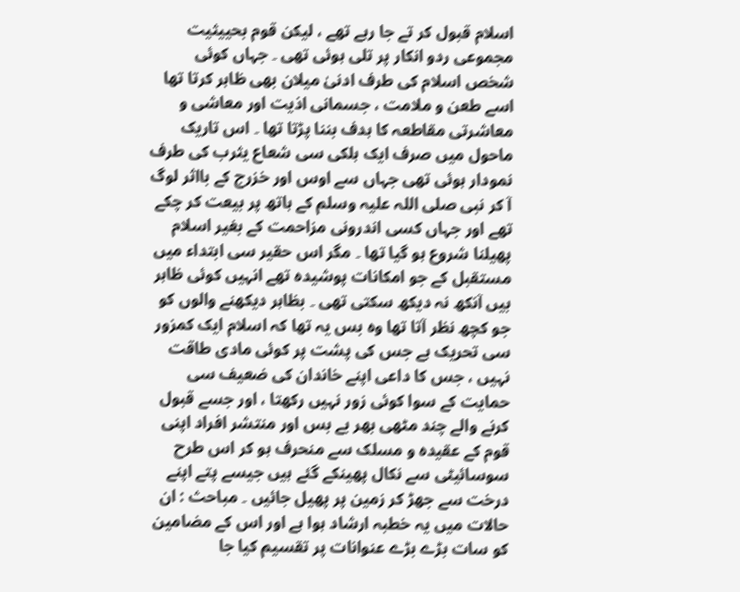اسلام قبول کر تے جا رہے تھے ، لیکن قوم بحییثیت مجموعی ردو انکار پر تلی ہوئی تھی ۔ جہاں کوئی شخص اسلام کی طرف ادنیٰ میلان بھی ظاہر کرتا تھا اسے طعن و ملامت ، جسمانی اذیت اور معاشی و معاشرتی مقاطعہ کا ہدف بننا پڑتا تھا ۔ اس تاریک ماحول میں صرف ایک ہلکی سی شعاع یثرب کی طرف نمودار ہوئی تھی جہاں سے اوس اور خزرج کے بااثر لوگ آ کر نبی صلی اللہ علیہ وسلم کے ہاتھ پر بیعت کر چکے تھے اور جہاں کسی اندرونی مزاحمت کے بغیر اسلام پھیلنا شروع ہو گیا تھا ۔ مگر اس حقیر سی ابتداء میں مستقبل کے جو امکانات پوشیدہ تھے انہیں کوئی ظاہر بیں آنکھ نہ دیکھ سکتی تھی ۔ بظاہر دیکھنے والوں کو جو کچھ نظر آتا تھا وہ بس یہ تھا کہ اسلام ایک کمزور سی تحریک ہے جس کی پشت پر کوئی مادی طاقت نہیں ، جس کا داعی اپنے خاندان کی ضعیف سی حمایت کے سوا کوئی زور نہیں رکھتا ، اور جسے قبول کرنے والے چند مٹھی بھر بے بس اور منتشر افراد اپنی قوم کے عقیدہ و مسلک سے منحرف ہو کر اس طرح سوسائیٹی سے نکال پھینکے گئے ہیں جیسے پتے اپنے درخت سے جھڑ کر زمین پر پھیل جائیں ۔ مباحث : ان حالات میں یہ خطبہ ارشاد ہوا ہے اور اس کے مضامین کو سات بڑے بڑے عنوانات پر تقسیم کیا جا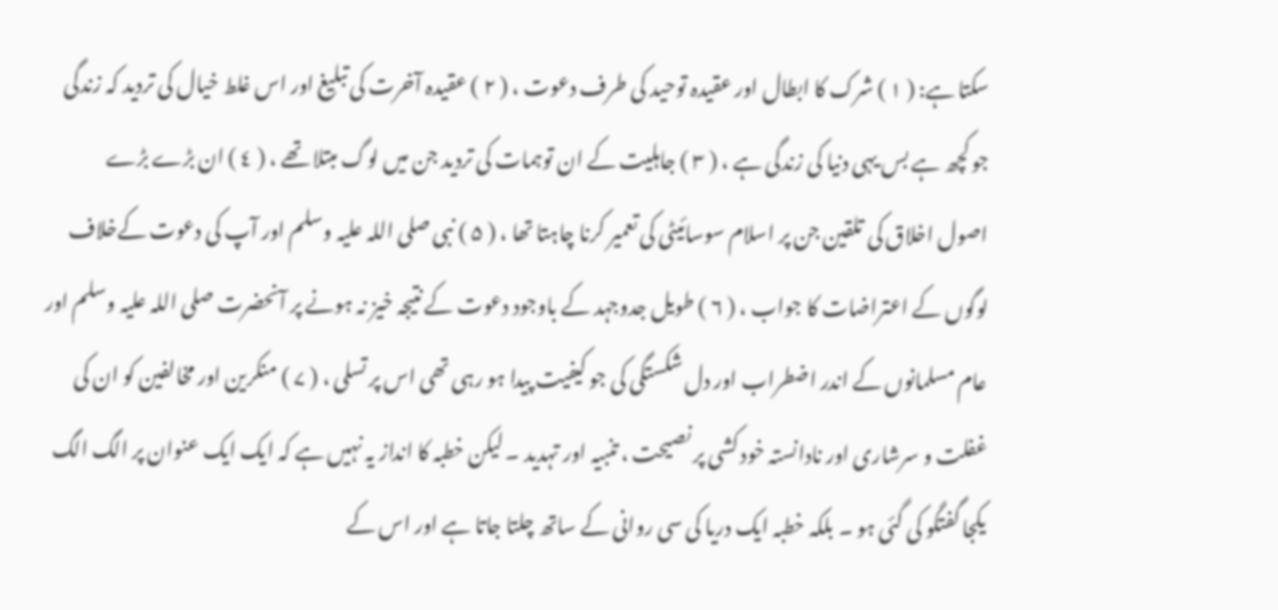سکتا ہے: ( ۱ ) شرک کا ابطال اور عقیدہ توحید کی طرف دعوت ، ( ۲ ) عقیدہ آخرت کی تبلیغ اور اس غلط خیال کی تردید کہ زندگی جو کچھ ہے بس یہی دنیا کی زندگی ہے ، ( ۳ ) جاہلیت کے ان توہمات کی تردید جن میں لوگ مبتلا تھے ، ( ٤ ) ان بڑے بڑے اصول اخلاق کی تلقین جن پر اسلام سوسائیٹی کی تعمیر کرنا چاہتا تھا ، ( ۵ ) نبی صلی اللہ علیہ وسلم اور آپ کی دعوت کےخلاف لوگوں کے اعتراضات کا جواب ، ( ٦ ) طویل جدوجہد کے باوجود دعوت کے نتیجہ خیز نہ ہونے پر آنحضرت صلی اللہ علیہ وسلم اور عام مسلمانوں کے اندر اضطراب اور دل شکستگی کی جو کیفیت پیدا ہو رہی تھی اس پر تسلی ، ( ۷ ) منکرین اور مخالفین کو ان کی غفلت و سرشاری اور نادانستہ خود کشی پر نصیحت ، تنبیہ اور تہدید ۔ لیکن خطبہ کا انداز یہ نہیں ہے کہ ایک ایک عنوان پر الگ الگ یکجا گفتگو کی گئی ہو ۔ بلکہ خطبہ ایک دریا کی سی روانی کے ساتھ چلتا جاتا ہے اور اس کے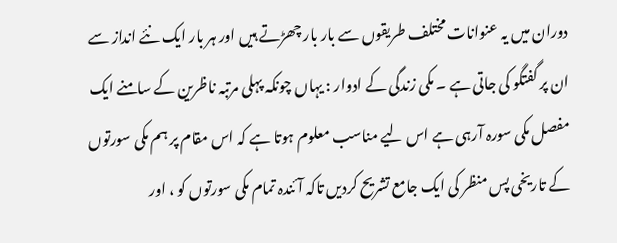دوران میں یہ عنوانات مختلف طریقوں سے بار بار چھڑتے ہیں اور ہر بار ایک نئے انداز سے ان پر گفتگو کی جاتی ہے ۔ مکی زندگی کے ادوار : یہاں چونکہ پہلی مرتبہ ناظرین کے سامنے ایک مفصل مکی سورہ آرہی ہے اس لیے مناسب معلوم ہوتا ہے کہ اس مقام پر ہم مکی سورتوں کے تاریخی پس منظر کی ایک جامع تشریح کردیں تاکہ آئندہ تمام مکی سورتوں کو ، اور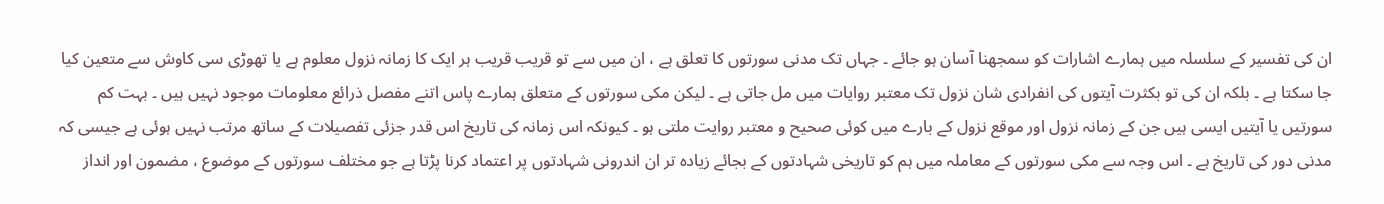ان کی تفسیر کے سلسلہ میں ہمارے اشارات کو سمجھنا آسان ہو جائے ۔ جہاں تک مدنی سورتوں کا تعلق ہے ، ان میں سے تو قریب قریب ہر ایک کا زمانہ نزول معلوم ہے یا تھوڑی سی کاوش سے متعین کیا جا سکتا ہے ۔ بلکہ ان کی تو بکثرت آیتوں کی انفرادی شان نزول تک معتبر روایات میں مل جاتی ہے ۔ لیکن مکی سورتوں کے متعلق ہمارے پاس اتنے مفصل ذرائع معلومات موجود نہیں ہیں ۔ بہت کم سورتیں یا آیتیں ایسی ہیں جن کے زمانہ نزول اور موقع نزول کے بارے میں کوئی صحیح و معتبر روایت ملتی ہو ۔ کیونکہ اس زمانہ کی تاریخ اس قدر جزئی تفصیلات کے ساتھ مرتب نہیں ہوئی ہے جیسی کہ مدنی دور کی تاریخ ہے ۔ اس وجہ سے مکی سورتوں کے معاملہ میں ہم کو تاریخی شہادتوں کے بجائے زیادہ تر ان اندرونی شہادتوں پر اعتماد کرنا پڑتا ہے جو مختلف سورتوں کے موضوع ، مضمون اور انداز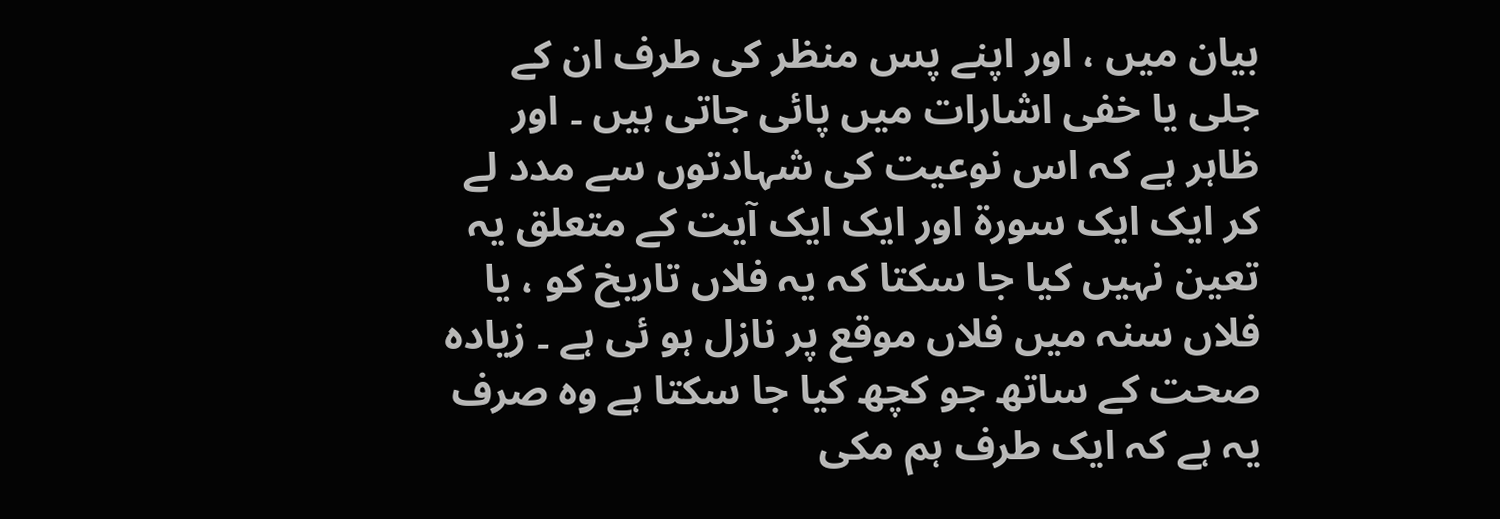بیان میں ، اور اپنے پس منظر کی طرف ان کے جلی یا خفی اشارات میں پائی جاتی ہیں ۔ اور ظاہر ہے کہ اس نوعیت کی شہادتوں سے مدد لے کر ایک ایک سورة اور ایک ایک آیت کے متعلق یہ تعین نہیں کیا جا سکتا کہ یہ فلاں تاریخ کو ، یا فلاں سنہ میں فلاں موقع پر نازل ہو ئی ہے ۔ زیادہ صحت کے ساتھ جو کچھ کیا جا سکتا ہے وہ صرف یہ ہے کہ ایک طرف ہم مکی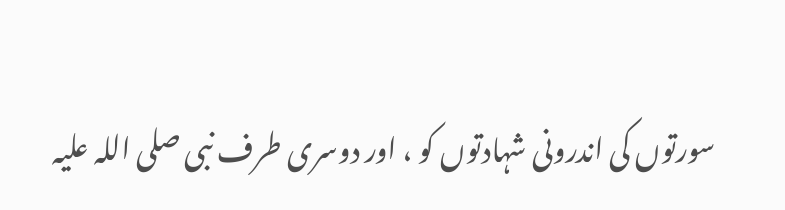سورتوں کی اندرونی شہادتوں کو ، اور دوسری طرف نبی صلی اللہ علیہ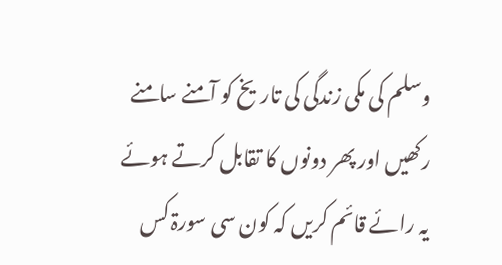وسلم کی مکی زندگی کی تاریخ کو آمنے سامنے رکھیں اور پھر دونوں کا تقابل کرتے ہوئے یہ رائے قائم کریں کہ کون سی سورۃ کس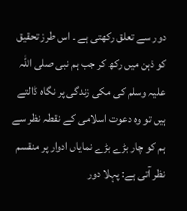دور سے تعلق رکھتی ہے ۔ اس طرز تحقیق کو ذہن میں رکھ کر جب ہم نبی صلی اللہ علیہ وسلم کی مکی زندگی پر نگاہ ڈالتے ہیں تو وہ دعوت اسلامی کے نقطہ نظر سے ہم کو چار بڑے بڑے نمایاں ادوار پر منقسم نظر آتی ہے: پہلا دور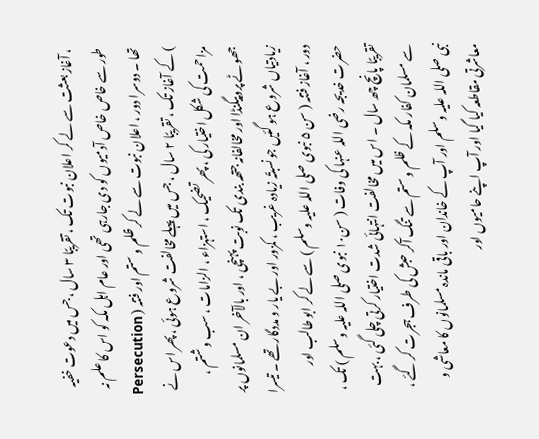، آغاز بعثت سے لے کر اعلان نبوت تک ، تقریبًا ۳ سال ، جس میں دعوت خفیہ طور سے خاص خاص آدمیوں کو دی جارہی تھی اور عام اہل مکہ کو اس کا علم نہ تھا ۔ دوسرا دور ، اعلان نبوت سے لے کر ظلم و ستم اور فتنہ ( Persecution ) کے آغاز تک ، تقریبًا ۲ سال ، جس میں پہلے مخالفت شروع ہوئی ، پھر اس نے مزاحمت کی شکل اختیار کی ، پھر تضحیک ، استہزاء ، الزامات ، سب و شتم ، جھوٹے پروپیگنڈا اور مخالفانہ جتھہ بندی تک نوبت پہنچی ، اور بالآخر ان مسلمانوں پر زیادتیاں شروع ہو گئیں جو نسبتًہ زیادہ غریب ، کمزور اور بے یار و مددگار تھے ۔ تیسرا دور ، آغاز فتنہ ( سن ۵ نبوی صلی اللہ علیہ وسلم ) سے لے کر ابو طالب اور حضرت خدیجہ رضی اللہ عنہا کی وفات ( سن۱۰ نبوی صلی اللہ علیہ وسلم ) تک ، تقریبًا پانچ چھ سال ۔ اس میں مخالفت انتہائی شدت اختیار کرتی چلی گئی ، بہت سے مسلمان کفار مکہ کے ظلم و ستم سے تنگ آکر حبش کی طرف ہجرت کر گئے ، نبی صلی اللہ علیہ وسلم اور آپ کے خاندان اور باقی ماندہ مسلمانوں کا معاشی و معاشرتی مقاطعہ کیا گیا اور آپ اپنے حامیوں اور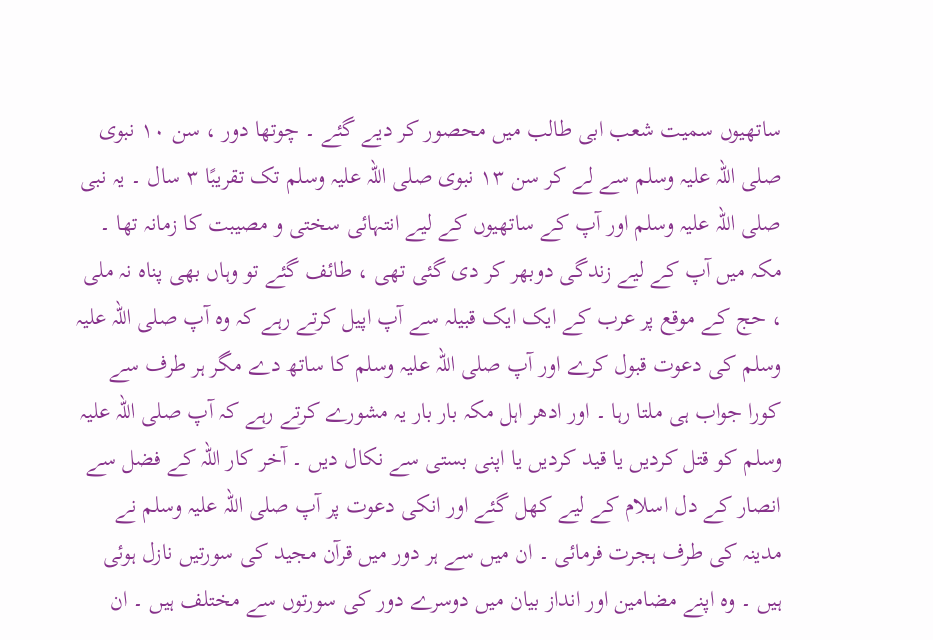ساتھیوں سمیت شعب ابی طالب میں محصور کر دیے گئے ۔ چوتھا دور ، سن ۱۰ نبوی صلی اللہ علیہ وسلم سے لے کر سن ۱۳ نبوی صلی اللہ علیہ وسلم تک تقریبًا ۳ سال ۔ یہ نبی صلی اللہ علیہ وسلم اور آپ کے ساتھیوں کے لیے انتہائی سختی و مصیبت کا زمانہ تھا ۔ مکہ میں آپ کے لیے زندگی دوبھر کر دی گئی تھی ، طائف گئے تو وہاں بھی پناہ نہ ملی ، حج کے موقع پر عرب کے ایک ایک قبیلہ سے آپ اپیل کرتے رہے کہ وہ آپ صلی اللہ علیہ وسلم کی دعوت قبول کرے اور آپ صلی اللہ علیہ وسلم کا ساتھ دے مگر ہر طرف سے کورا جواب ہی ملتا رہا ۔ اور ادھر اہل مکہ بار بار یہ مشورے کرتے رہے کہ آپ صلی اللہ علیہ وسلم کو قتل کردیں یا قید کردیں یا اپنی بستی سے نکال دیں ۔ آخر کار اللہ کے فضل سے انصار کے دل اسلام کے لیے کھل گئے اور انکی دعوت پر آپ صلی اللہ علیہ وسلم نے مدینہ کی طرف ہجرت فرمائی ۔ ان میں سے ہر دور میں قرآن مجید کی سورتیں نازل ہوئی ہیں ۔ وہ اپنے مضامین اور انداز بیان میں دوسرے دور کی سورتوں سے مختلف ہیں ۔ ان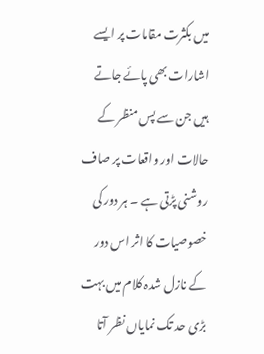میں بکثرت مقامات پر ایسے اشارات بھی پائے جاتے ہیں جن سے پس منظر کے حالات اور واقعات پر صاف روشنی پڑتی ہے ۔ ہر دور کی خصوصیات کا اثر اس دور کے نازل شدہ کلام میں بہت بڑی حد تک نمایاں نظر آتا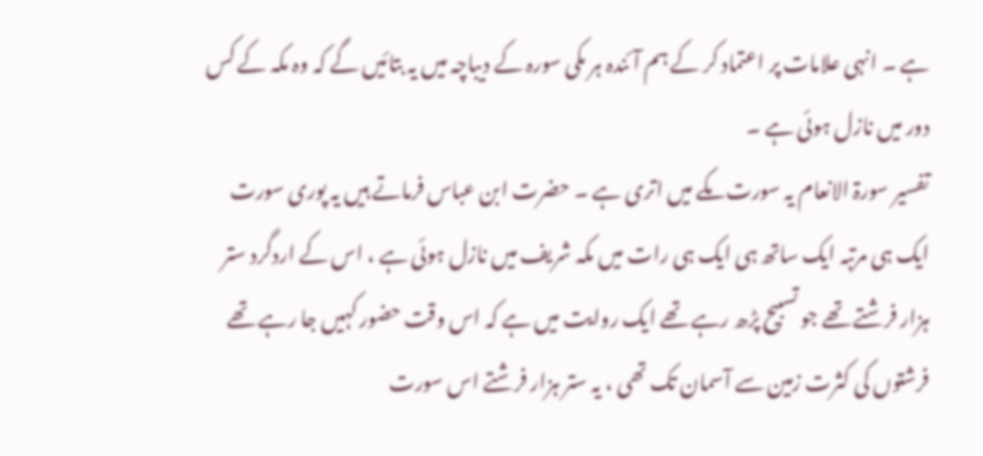ہے ۔ انہی علامات پر اعتماد کر کے ہم آئندہ ہر مکی سورہ کے دیباچہ میں یہ بتائیں گے کہ وہ مکہ کے کس دور میں نازل ہوئی ہے ۔
تفسیر سورۃ الانعام یہ سورت مکے میں اتری ہے ۔ حضرت ابن عباس فرماتے ہیں یہ پوری سورت ایک ہی مرتبہ ایک ساتھ ہی ایک ہی رات میں مکہ شریف میں نازل ہوئی ہے ، اس کے اردگرد ستر ہزار فرشتے تھے جو تسبیح پڑھ رہے تھے ایک روایت میں ہے کہ اس وقت حضور کہیں جا رہے تھے فرشتوں کی کثرت زمین سے آسمان تک تھی ، یہ ستر ہزار فرشتے اس سورت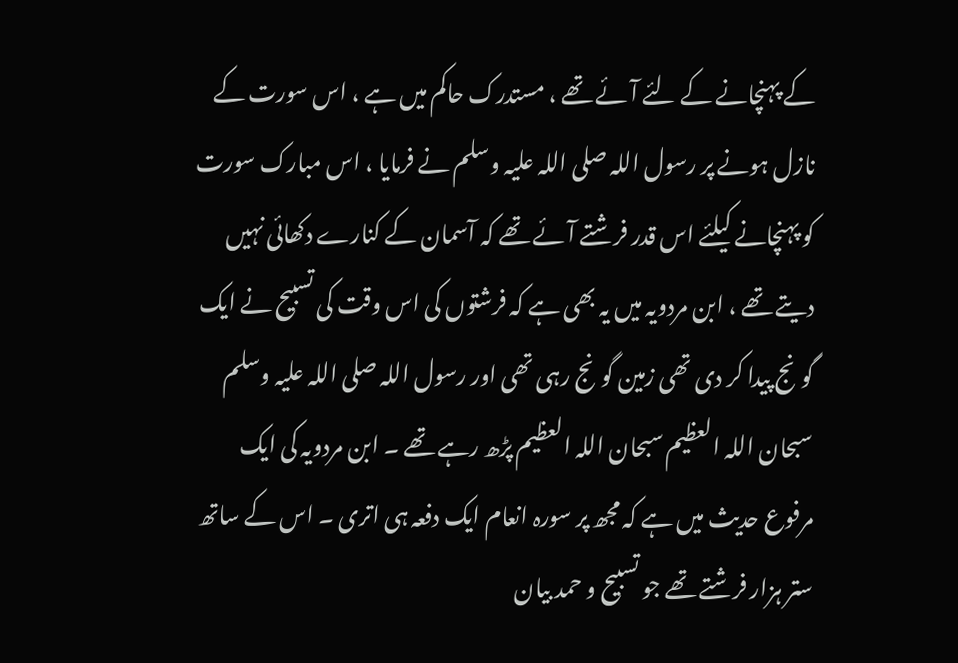کے پہنچانے کے لئے آئے تھے ، مستدرک حاکم میں ہے ، اس سورت کے نازل ہونے پر رسول اللہ صلی اللہ علیہ وسلم نے فرمایا ، اس مبارک سورت کو پہنچانے کیلئے اس قدر فرشتے آئے تھے کہ آسمان کے کنارے دکھائی نہیں دیتے تھے ، ابن مردویہ میں یہ بھی ہے کہ فرشتوں کی اس وقت کی تسبیح نے ایک گونج پیدا کر دی تھی زمین گونج رہی تھی اور رسول اللہ صلی اللہ علیہ وسلم سبحان اللہ العظیم سبحان اللہ العظیم پڑھ رہے تھے ۔ ابن مردویہ کی ایک مرفوع حدیث میں ہے کہ مجھ پر سورہ انعام ایک دفعہ ہی اتری ۔ اس کے ساتھ ستر ہزار فرشتے تھے جو تسبیح و حمد بیان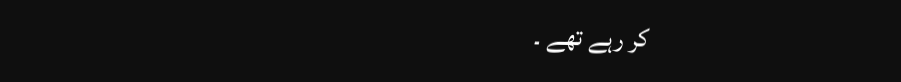کر رہے تھے ۔